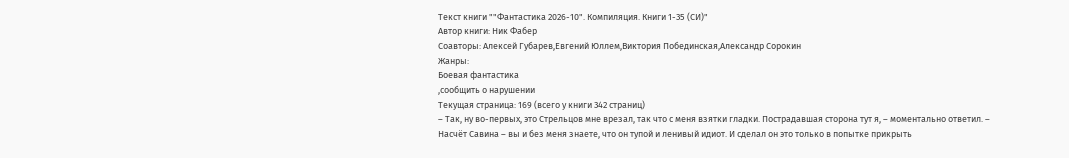Текст книги ""Фантастика 2026-10". Компиляция. Книги 1-35 (СИ)"
Автор книги: Ник Фабер
Соавторы: Алексей Губарев,Евгений Юллем,Виктория Побединская,Александр Сорокин
Жанры:
Боевая фантастика
,сообщить о нарушении
Текущая страница: 169 (всего у книги 342 страниц)
– Так, ну во-первых, это Стрельцов мне врезал, так что с меня взятки гладки. Пострадавшая сторона тут я, – моментально ответил. – Насчёт Савина – вы и без меня знаете, что он тупой и ленивый идиот. И сделал он это только в попытке прикрыть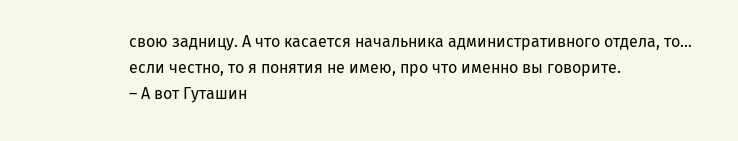свою задницу. А что касается начальника административного отдела, то… если честно, то я понятия не имею, про что именно вы говорите.
– А вот Гуташин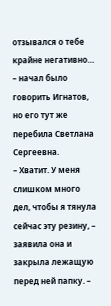отзывался о тебе крайне негативно… – начал было говорить Игнатов, но его тут же перебила Светлана Сергеевна.
– Хватит. У меня слишком много дел, чтобы я тянула сейчас эту резину, – заявила она и закрыла лежащую перед ней папку. –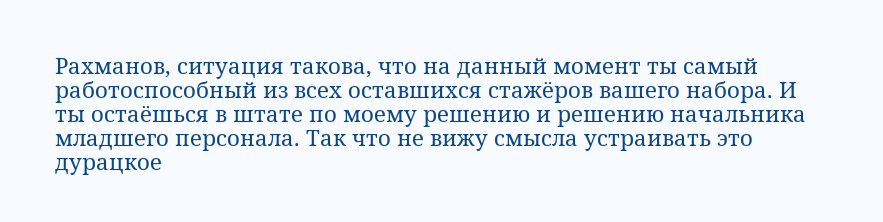Рахманов, ситуация такова, что на данный момент ты самый работоспособный из всех оставшихся стажёров вашего набора. И ты остаёшься в штате по моему решению и решению начальника младшего персонала. Так что не вижу смысла устраивать это дурацкое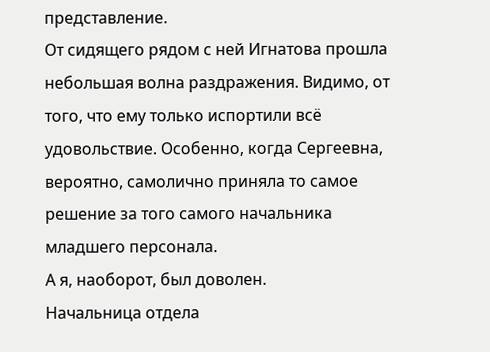представление.
От сидящего рядом с ней Игнатова прошла небольшая волна раздражения. Видимо, от того, что ему только испортили всё удовольствие. Особенно, когда Сергеевна, вероятно, самолично приняла то самое решение за того самого начальника младшего персонала.
А я, наоборот, был доволен.
Начальница отдела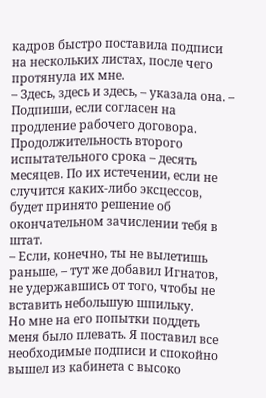кадров быстро поставила подписи на нескольких листах, после чего протянула их мне.
– Здесь, здесь и здесь, – указала она. – Подпиши, если согласен на продление рабочего договора. Продолжительность второго испытательного срока – десять месяцев. По их истечении, если не случится каких-либо эксцессов, будет принято решение об окончательном зачислении тебя в штат.
– Если, конечно, ты не вылетишь раньше, – тут же добавил Игнатов, не удержавшись от того, чтобы не вставить небольшую шпильку.
Но мне на его попытки поддеть меня было плевать. Я поставил все необходимые подписи и спокойно вышел из кабинета с высоко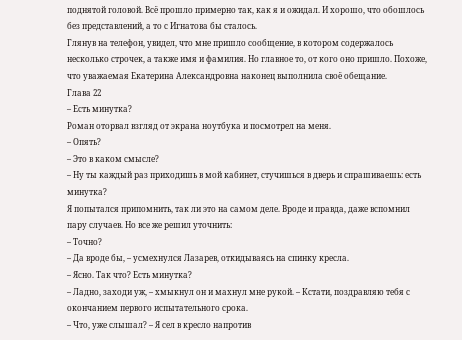поднятой головой. Всё прошло примерно так, как я и ожидал. И хорошо, что обошлось без представлений, а то с Игнатова бы сталось.
Глянув на телефон, увидел, что мне пришло сообщение, в котором содержалось несколько строчек, а также имя и фамилия. Но главное то, от кого оно пришло. Похоже, что уважаемая Екатерина Александровна наконец выполнила своё обещание.
Глава 22
– Есть минутка?
Роман оторвал взгляд от экрана ноутбука и посмотрел на меня.
– Опять?
– Это в каком смысле?
– Ну ты каждый раз приходишь в мой кабинет, стучишься в дверь и спрашиваешь: есть минутка?
Я попытался припомнить, так ли это на самом деле. Вроде и правда, даже вспомнил пару случаев. Но все же решил уточнить:
– Точно?
– Да вроде бы, – усмехнулся Лазарев, откидываясь на спинку кресла.
– Ясно. Так что? Есть минутка?
– Ладно, заходи уж, – хмыкнул он и махнул мне рукой. – Кстати, поздравляю тебя с окончанием первого испытательного срока.
– Что, уже слышал? – Я сел в кресло напротив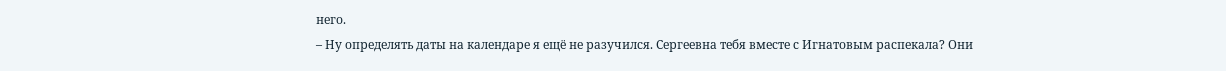него.
– Ну определять даты на календаре я ещё не разучился. Сергеевна тебя вместе с Игнатовым распекала? Они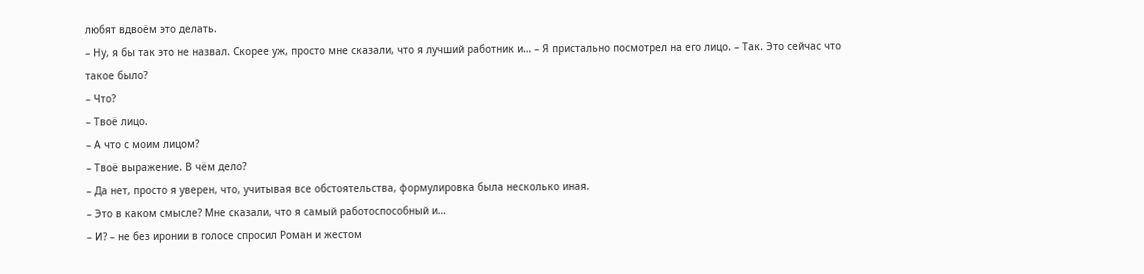любят вдвоём это делать.
– Ну, я бы так это не назвал. Скорее уж, просто мне сказали, что я лучший работник и… – Я пристально посмотрел на его лицо. – Так. Это сейчас что такое было?
– Что?
– Твоё лицо.
– А что с моим лицом?
– Твоё выражение. В чём дело?
– Да нет, просто я уверен, что, учитывая все обстоятельства, формулировка была несколько иная.
– Это в каком смысле? Мне сказали, что я самый работоспособный и…
– И? – не без иронии в голосе спросил Роман и жестом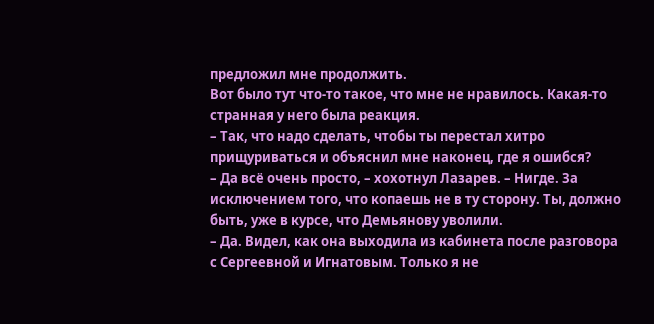предложил мне продолжить.
Вот было тут что-то такое, что мне не нравилось. Какая-то странная у него была реакция.
– Так, что надо сделать, чтобы ты перестал хитро прищуриваться и объяснил мне наконец, где я ошибся?
– Да всё очень просто, – хохотнул Лазарев. – Нигде. За исключением того, что копаешь не в ту сторону. Ты, должно быть, уже в курсе, что Демьянову уволили.
– Да. Видел, как она выходила из кабинета после разговора с Сергеевной и Игнатовым. Только я не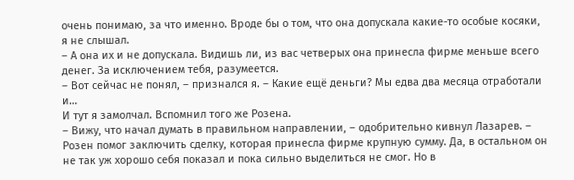очень понимаю, за что именно. Вроде бы о том, что она допускала какие-то особые косяки, я не слышал.
– А она их и не допускала. Видишь ли, из вас четверых она принесла фирме меньше всего денег. За исключением тебя, разумеется.
– Вот сейчас не понял, – признался я. – Какие ещё деньги? Мы едва два месяца отработали и…
И тут я замолчал. Вспомнил того же Розена.
– Вижу, что начал думать в правильном направлении, – одобрительно кивнул Лазарев. – Розен помог заключить сделку, которая принесла фирме крупную сумму. Да, в остальном он не так уж хорошо себя показал и пока сильно выделиться не смог. Но в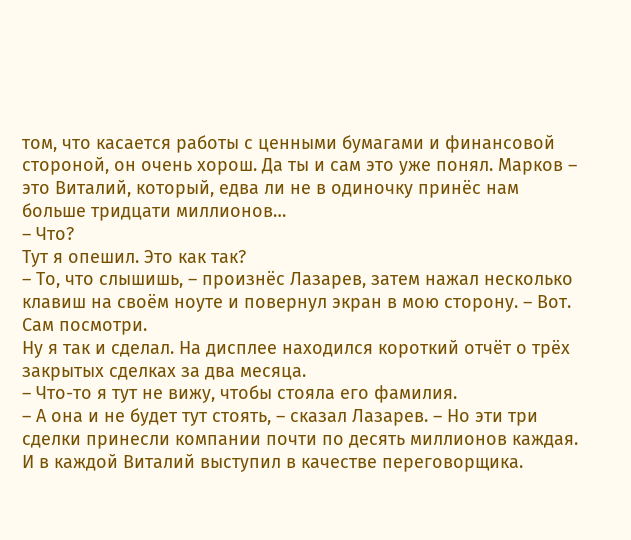том, что касается работы с ценными бумагами и финансовой стороной, он очень хорош. Да ты и сам это уже понял. Марков – это Виталий, который, едва ли не в одиночку принёс нам больше тридцати миллионов…
– Что?
Тут я опешил. Это как так?
– То, что слышишь, – произнёс Лазарев, затем нажал несколько клавиш на своём ноуте и повернул экран в мою сторону. – Вот. Сам посмотри.
Ну я так и сделал. На дисплее находился короткий отчёт о трёх закрытых сделках за два месяца.
– Что-то я тут не вижу, чтобы стояла его фамилия.
– А она и не будет тут стоять, – сказал Лазарев. – Но эти три сделки принесли компании почти по десять миллионов каждая. И в каждой Виталий выступил в качестве переговорщика.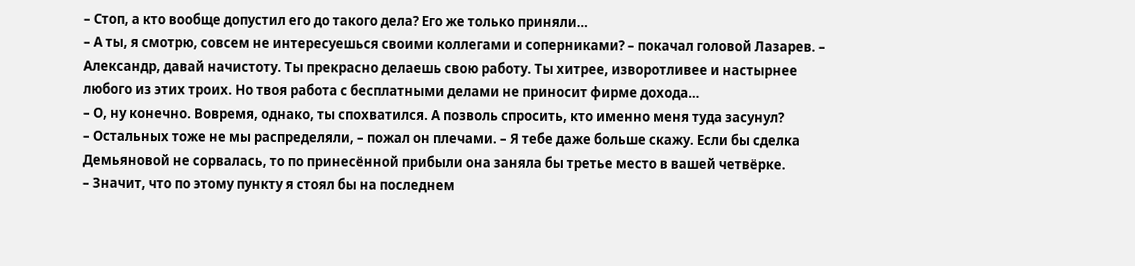– Стоп, а кто вообще допустил его до такого дела? Его же только приняли…
– А ты, я смотрю, совсем не интересуешься своими коллегами и соперниками? – покачал головой Лазарев. – Александр, давай начистоту. Ты прекрасно делаешь свою работу. Ты хитрее, изворотливее и настырнее любого из этих троих. Но твоя работа с бесплатными делами не приносит фирме дохода…
– О, ну конечно. Вовремя, однако, ты спохватился. А позволь спросить, кто именно меня туда засунул?
– Остальных тоже не мы распределяли, – пожал он плечами. – Я тебе даже больше скажу. Если бы сделка Демьяновой не сорвалась, то по принесённой прибыли она заняла бы третье место в вашей четвёрке.
– Значит, что по этому пункту я стоял бы на последнем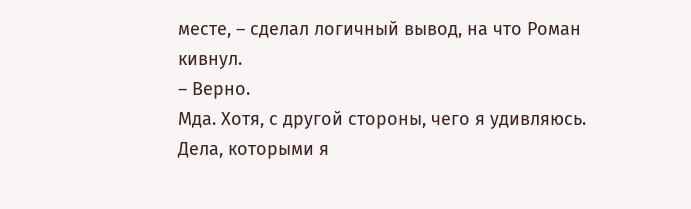месте, – сделал логичный вывод, на что Роман кивнул.
– Верно.
Мда. Хотя, с другой стороны, чего я удивляюсь. Дела, которыми я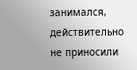занимался, действительно не приносили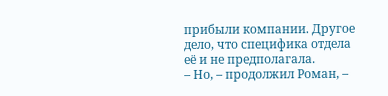прибыли компании. Другое дело, что специфика отдела её и не предполагала.
– Но, – продолжил Роман, –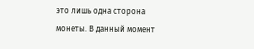это лишь одна сторона монеты. В данный момент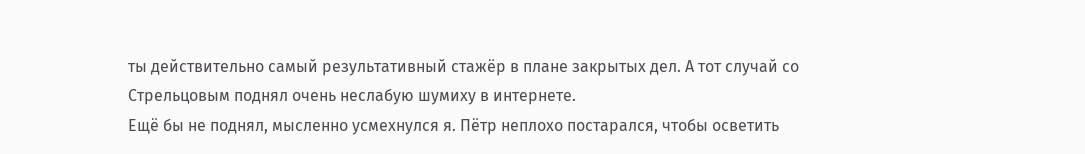ты действительно самый результативный стажёр в плане закрытых дел. А тот случай со Стрельцовым поднял очень неслабую шумиху в интернете.
Ещё бы не поднял, мысленно усмехнулся я. Пётр неплохо постарался, чтобы осветить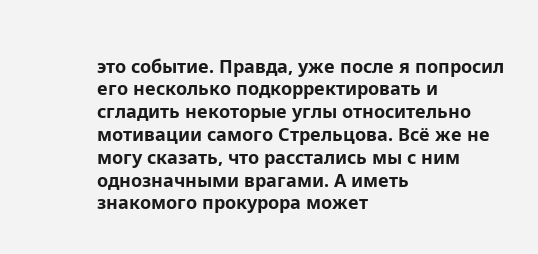это событие. Правда, уже после я попросил его несколько подкорректировать и сгладить некоторые углы относительно мотивации самого Стрельцова. Всё же не могу сказать, что расстались мы с ним однозначными врагами. А иметь знакомого прокурора может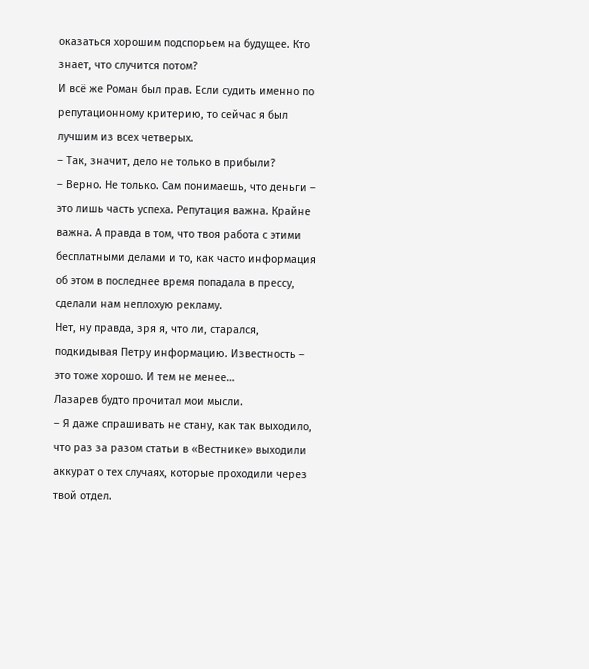оказаться хорошим подспорьем на будущее. Кто знает, что случится потом?
И всё же Роман был прав. Если судить именно по репутационному критерию, то сейчас я был лучшим из всех четверых.
– Так, значит, дело не только в прибыли?
– Верно. Не только. Сам понимаешь, что деньги – это лишь часть успеха. Репутация важна. Крайне важна. А правда в том, что твоя работа с этими бесплатными делами и то, как часто информация об этом в последнее время попадала в прессу, сделали нам неплохую рекламу.
Нет, ну правда, зря я, что ли, старался, подкидывая Петру информацию. Известность – это тоже хорошо. И тем не менее…
Лазарев будто прочитал мои мысли.
– Я даже спрашивать не стану, как так выходило, что раз за разом статьи в «Вестнике» выходили аккурат о тех случаях, которые проходили через твой отдел.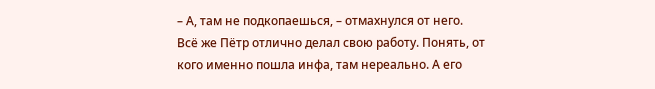– А, там не подкопаешься, – отмахнулся от него. Всё же Пётр отлично делал свою работу. Понять, от кого именно пошла инфа, там нереально. А его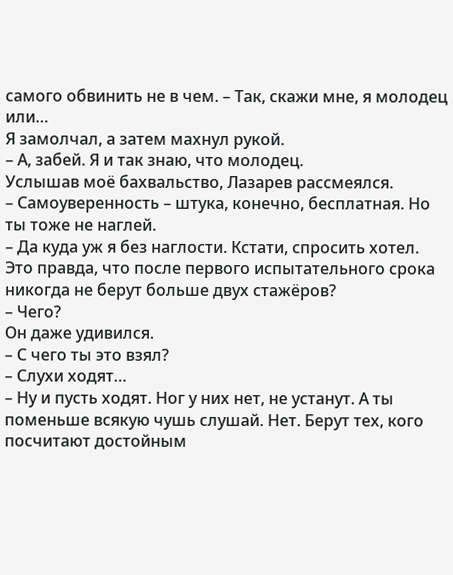самого обвинить не в чем. – Так, скажи мне, я молодец или…
Я замолчал, а затем махнул рукой.
– А, забей. Я и так знаю, что молодец.
Услышав моё бахвальство, Лазарев рассмеялся.
– Самоуверенность – штука, конечно, бесплатная. Но ты тоже не наглей.
– Да куда уж я без наглости. Кстати, спросить хотел. Это правда, что после первого испытательного срока никогда не берут больше двух стажёров?
– Чего?
Он даже удивился.
– С чего ты это взял?
– Слухи ходят…
– Ну и пусть ходят. Ног у них нет, не устанут. А ты поменьше всякую чушь слушай. Нет. Берут тех, кого посчитают достойным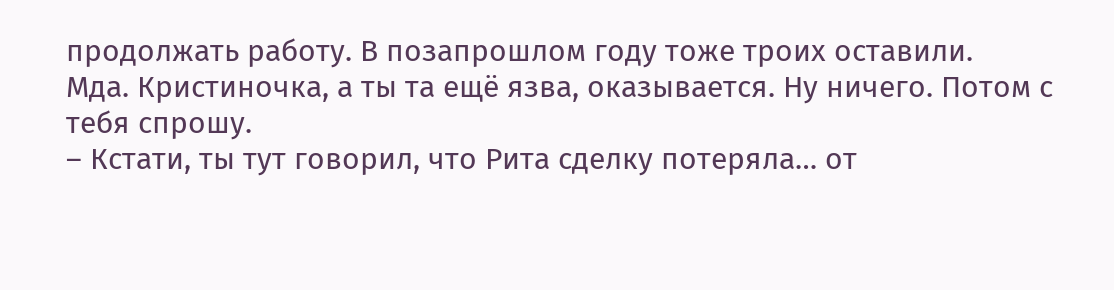продолжать работу. В позапрошлом году тоже троих оставили.
Мда. Кристиночка, а ты та ещё язва, оказывается. Ну ничего. Потом с тебя спрошу.
– Кстати, ты тут говорил, что Рита сделку потеряла… от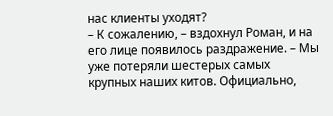нас клиенты уходят?
– К сожалению, – вздохнул Роман, и на его лице появилось раздражение. – Мы уже потеряли шестерых самых крупных наших китов. Официально,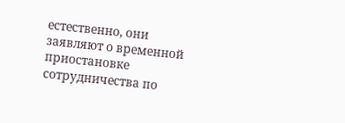естественно, они заявляют о временной приостановке сотрудничества по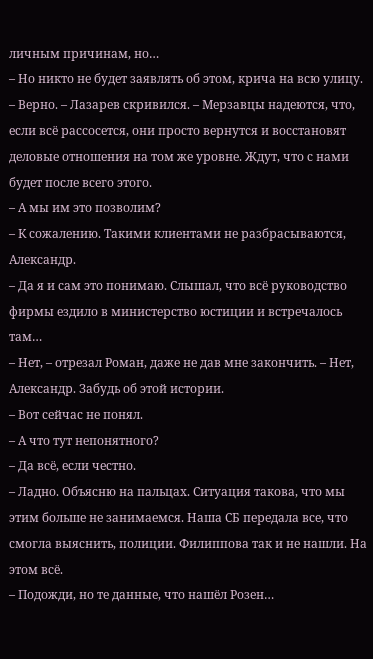личным причинам, но…
– Но никто не будет заявлять об этом, крича на всю улицу.
– Верно. – Лазарев скривился. – Мерзавцы надеются, что, если всё рассосется, они просто вернутся и восстановят деловые отношения на том же уровне. Ждут, что с нами будет после всего этого.
– А мы им это позволим?
– К сожалению. Такими клиентами не разбрасываются, Александр.
– Да я и сам это понимаю. Слышал, что всё руководство фирмы ездило в министерство юстиции и встречалось там…
– Нет, – отрезал Роман, даже не дав мне закончить. – Нет, Александр. Забудь об этой истории.
– Вот сейчас не понял.
– А что тут непонятного?
– Да всё, если честно.
– Ладно. Объясню на пальцах. Ситуация такова, что мы этим больше не занимаемся. Наша СБ передала все, что смогла выяснить, полиции. Филиппова так и не нашли. На этом всё.
– Подожди, но те данные, что нашёл Розен…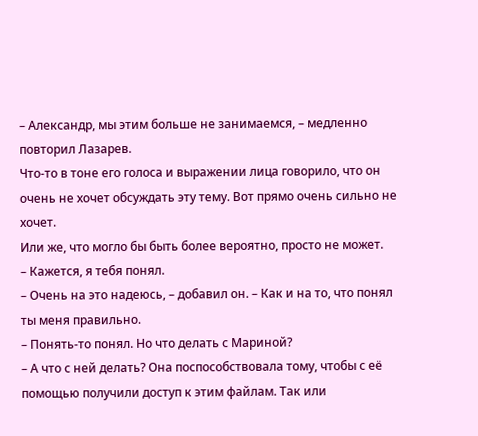– Александр, мы этим больше не занимаемся, – медленно повторил Лазарев.
Что-то в тоне его голоса и выражении лица говорило, что он очень не хочет обсуждать эту тему. Вот прямо очень сильно не хочет.
Или же, что могло бы быть более вероятно, просто не может.
– Кажется, я тебя понял.
– Очень на это надеюсь, – добавил он. – Как и на то, что понял ты меня правильно.
– Понять-то понял. Но что делать с Мариной?
– А что с ней делать? Она поспособствовала тому, чтобы с её помощью получили доступ к этим файлам. Так или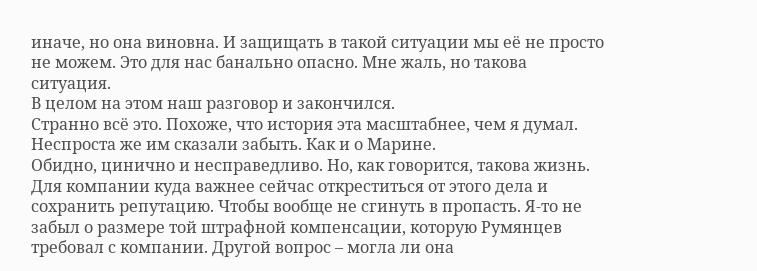иначе, но она виновна. И защищать в такой ситуации мы её не просто не можем. Это для нас банально опасно. Мне жаль, но такова ситуация.
В целом на этом наш разговор и закончился.
Странно всё это. Похоже, что история эта масштабнее, чем я думал. Неспроста же им сказали забыть. Как и о Марине.
Обидно, цинично и несправедливо. Но, как говорится, такова жизнь. Для компании куда важнее сейчас откреститься от этого дела и сохранить репутацию. Чтобы вообще не сгинуть в пропасть. Я-то не забыл о размере той штрафной компенсации, которую Румянцев требовал с компании. Другой вопрос – могла ли она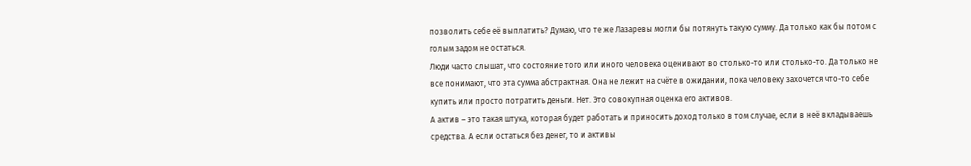позволить себе её выплатить? Думаю, что те же Лазаревы могли бы потянуть такую сумму. Да только как бы потом с голым задом не остаться.
Люди часто слышат, что состояние того или иного человека оценивают во столько-то или столько-то. Да только не все понимают, что эта сумма абстрактная. Она не лежит на счёте в ожидании, пока человеку захочется что-то себе купить или просто потратить деньги. Нет. Это совокупная оценка его активов.
А актив – это такая штука, которая будет работать и приносить доход только в том случае, если в неё вкладываешь средства. А если остаться без денег, то и активы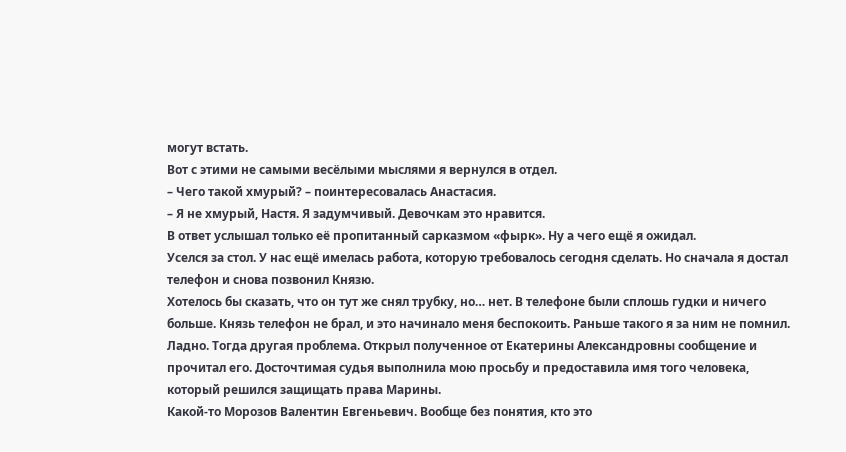могут встать.
Вот с этими не самыми весёлыми мыслями я вернулся в отдел.
– Чего такой хмурый? – поинтересовалась Анастасия.
– Я не хмурый, Настя. Я задумчивый. Девочкам это нравится.
В ответ услышал только её пропитанный сарказмом «фырк». Ну а чего ещё я ожидал.
Уселся за стол. У нас ещё имелась работа, которую требовалось сегодня сделать. Но сначала я достал телефон и снова позвонил Князю.
Хотелось бы сказать, что он тут же снял трубку, но… нет. В телефоне были сплошь гудки и ничего больше. Князь телефон не брал, и это начинало меня беспокоить. Раньше такого я за ним не помнил.
Ладно. Тогда другая проблема. Открыл полученное от Екатерины Александровны сообщение и прочитал его. Досточтимая судья выполнила мою просьбу и предоставила имя того человека, который решился защищать права Марины.
Какой-то Морозов Валентин Евгеньевич. Вообще без понятия, кто это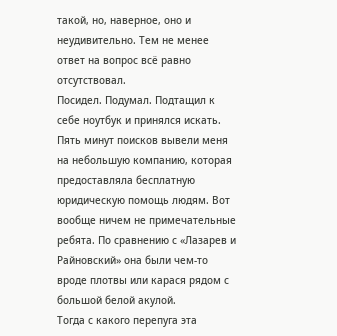такой, но, наверное, оно и неудивительно. Тем не менее ответ на вопрос всё равно отсутствовал.
Посидел. Подумал. Подтащил к себе ноутбук и принялся искать. Пять минут поисков вывели меня на небольшую компанию, которая предоставляла бесплатную юридическую помощь людям. Вот вообще ничем не примечательные ребята. По сравнению с «Лазарев и Райновский» она были чем-то вроде плотвы или карася рядом с большой белой акулой.
Тогда с какого перепуга эта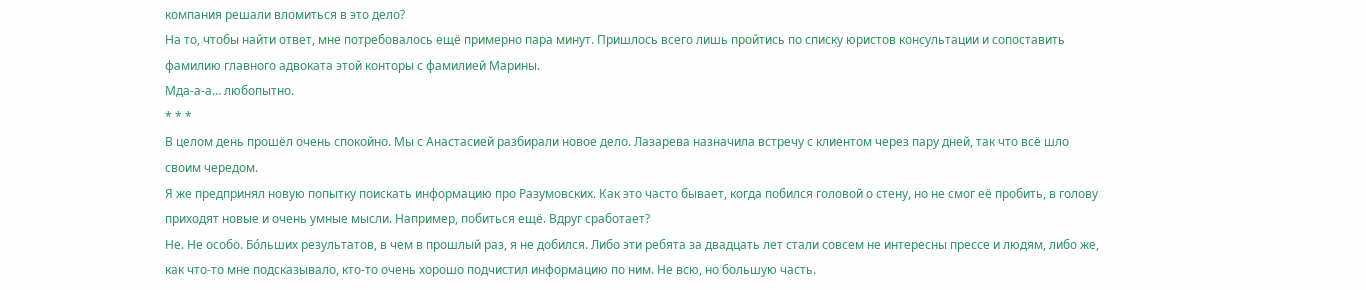компания решали вломиться в это дело?
На то, чтобы найти ответ, мне потребовалось ещё примерно пара минут. Пришлось всего лишь пройтись по списку юристов консультации и сопоставить фамилию главного адвоката этой конторы с фамилией Марины.
Мда-а-а… любопытно.
* * *
В целом день прошёл очень спокойно. Мы с Анастасией разбирали новое дело. Лазарева назначила встречу с клиентом через пару дней, так что всё шло своим чередом.
Я же предпринял новую попытку поискать информацию про Разумовских. Как это часто бывает, когда побился головой о стену, но не смог её пробить, в голову приходят новые и очень умные мысли. Например, побиться ещё. Вдруг сработает?
Не. Не особо. Бо́льших результатов, в чем в прошлый раз, я не добился. Либо эти ребята за двадцать лет стали совсем не интересны прессе и людям, либо же, как что-то мне подсказывало, кто-то очень хорошо подчистил информацию по ним. Не всю, но большую часть.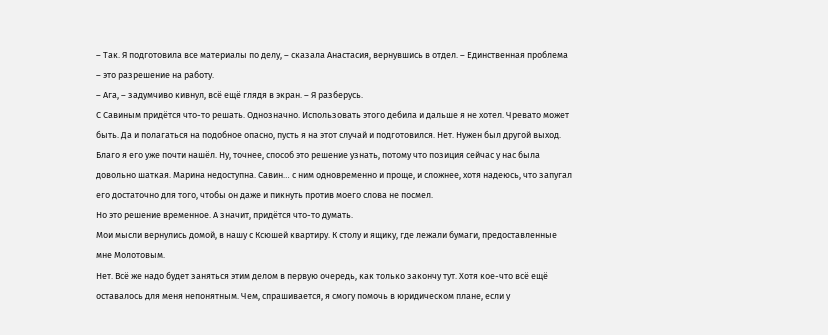– Так. Я подготовила все материалы по делу, – сказала Анастасия, вернувшись в отдел. – Единственная проблема – это разрешение на работу.
– Ага, – задумчиво кивнул, всё ещё глядя в экран. – Я разберусь.
С Савиным придётся что-то решать. Однозначно. Использовать этого дебила и дальше я не хотел. Чревато может быть. Да и полагаться на подобное опасно, пусть я на этот случай и подготовился. Нет. Нужен был другой выход. Благо я его уже почти нашёл. Ну, точнее, способ это решение узнать, потому что позиция сейчас у нас была довольно шаткая. Марина недоступна. Савин… с ним одновременно и проще, и сложнее, хотя надеюсь, что запугал его достаточно для того, чтобы он даже и пикнуть против моего слова не посмел.
Но это решение временное. А значит, придётся что-то думать.
Мои мысли вернулись домой, в нашу с Ксюшей квартиру. К столу и ящику, где лежали бумаги, предоставленные мне Молотовым.
Нет. Всё же надо будет заняться этим делом в первую очередь, как только закончу тут. Хотя кое-что всё ещё оставалось для меня непонятным. Чем, спрашивается, я смогу помочь в юридическом плане, если у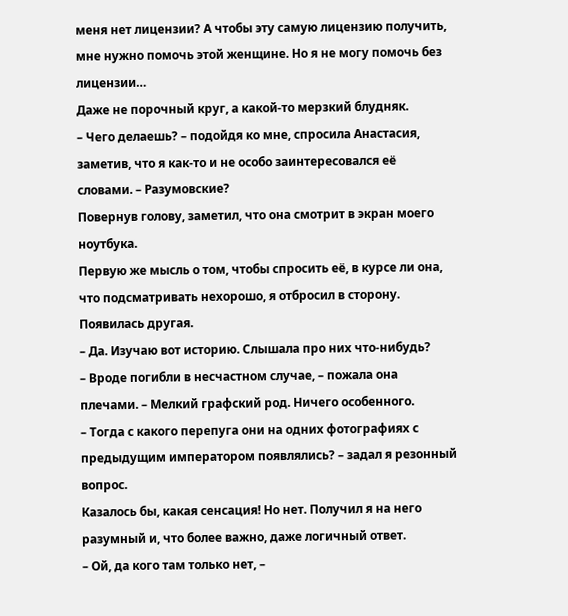меня нет лицензии? А чтобы эту самую лицензию получить, мне нужно помочь этой женщине. Но я не могу помочь без лицензии…
Даже не порочный круг, а какой-то мерзкий блудняк.
– Чего делаешь? – подойдя ко мне, спросила Анастасия, заметив, что я как-то и не особо заинтересовался её словами. – Разумовские?
Повернув голову, заметил, что она смотрит в экран моего ноутбука.
Первую же мысль о том, чтобы спросить её, в курсе ли она, что подсматривать нехорошо, я отбросил в сторону. Появилась другая.
– Да. Изучаю вот историю. Слышала про них что-нибудь?
– Вроде погибли в несчастном случае, – пожала она плечами. – Мелкий графский род. Ничего особенного.
– Тогда с какого перепуга они на одних фотографиях с предыдущим императором появлялись? – задал я резонный вопрос.
Казалось бы, какая сенсация! Но нет. Получил я на него разумный и, что более важно, даже логичный ответ.
– Ой, да кого там только нет, –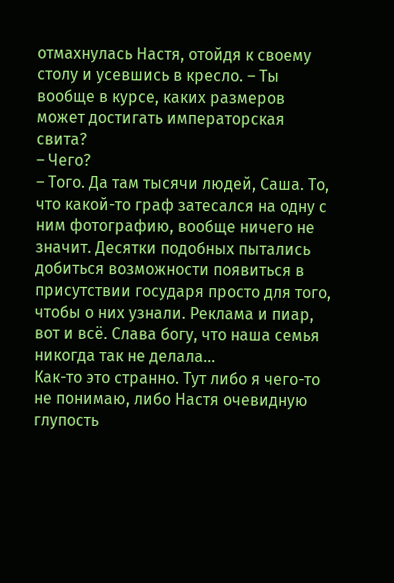отмахнулась Настя, отойдя к своему столу и усевшись в кресло. – Ты вообще в курсе, каких размеров может достигать императорская свита?
– Чего?
– Того. Да там тысячи людей, Саша. То, что какой-то граф затесался на одну с ним фотографию, вообще ничего не значит. Десятки подобных пытались добиться возможности появиться в присутствии государя просто для того, чтобы о них узнали. Реклама и пиар, вот и всё. Слава богу, что наша семья никогда так не делала…
Как-то это странно. Тут либо я чего-то не понимаю, либо Настя очевидную глупость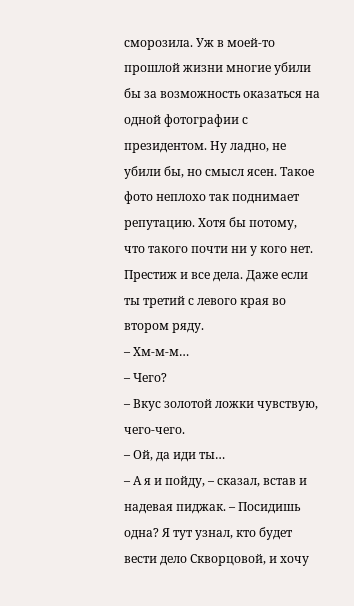сморозила. Уж в моей-то прошлой жизни многие убили бы за возможность оказаться на одной фотографии с президентом. Ну ладно, не убили бы, но смысл ясен. Такое фото неплохо так поднимает репутацию. Хотя бы потому, что такого почти ни у кого нет. Престиж и все дела. Даже если ты третий с левого края во втором ряду.
– Хм-м-м…
– Чего?
– Вкус золотой ложки чувствую, чего-чего.
– Ой, да иди ты…
– А я и пойду, – сказал, встав и надевая пиджак. – Посидишь одна? Я тут узнал, кто будет вести дело Скворцовой, и хочу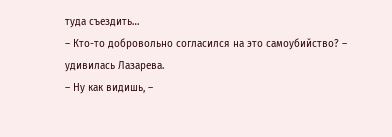туда съездить…
– Кто-то добровольно согласился на это самоубийство? – удивилась Лазарева.
– Ну как видишь, –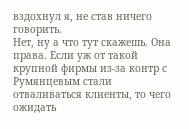вздохнул я, не став ничего говорить.
Нет, ну а что тут скажешь. Она права. Если уж от такой крупной фирмы из-за контр с Румянцевым стали отваливаться клиенты, то чего ожидать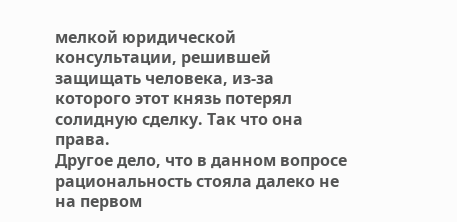мелкой юридической консультации, решившей защищать человека, из-за которого этот князь потерял солидную сделку. Так что она права.
Другое дело, что в данном вопросе рациональность стояла далеко не на первом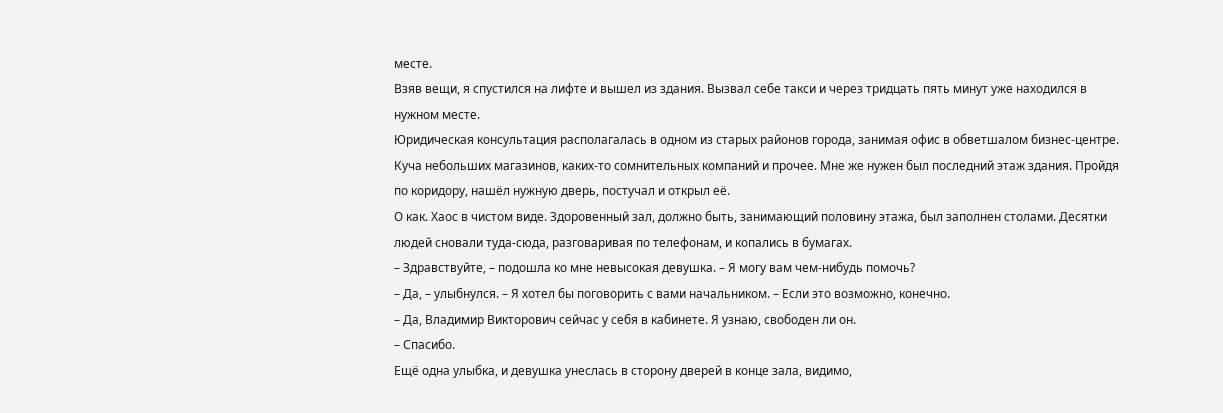месте.
Взяв вещи, я спустился на лифте и вышел из здания. Вызвал себе такси и через тридцать пять минут уже находился в нужном месте.
Юридическая консультация располагалась в одном из старых районов города, занимая офис в обветшалом бизнес-центре. Куча небольших магазинов, каких-то сомнительных компаний и прочее. Мне же нужен был последний этаж здания. Пройдя по коридору, нашёл нужную дверь, постучал и открыл её.
О как. Хаос в чистом виде. Здоровенный зал, должно быть, занимающий половину этажа, был заполнен столами. Десятки людей сновали туда-сюда, разговаривая по телефонам, и копались в бумагах.
– Здравствуйте, – подошла ко мне невысокая девушка. – Я могу вам чем-нибудь помочь?
– Да, – улыбнулся. – Я хотел бы поговорить с вами начальником. – Если это возможно, конечно.
– Да, Владимир Викторович сейчас у себя в кабинете. Я узнаю, свободен ли он.
– Спасибо.
Ещё одна улыбка, и девушка унеслась в сторону дверей в конце зала, видимо,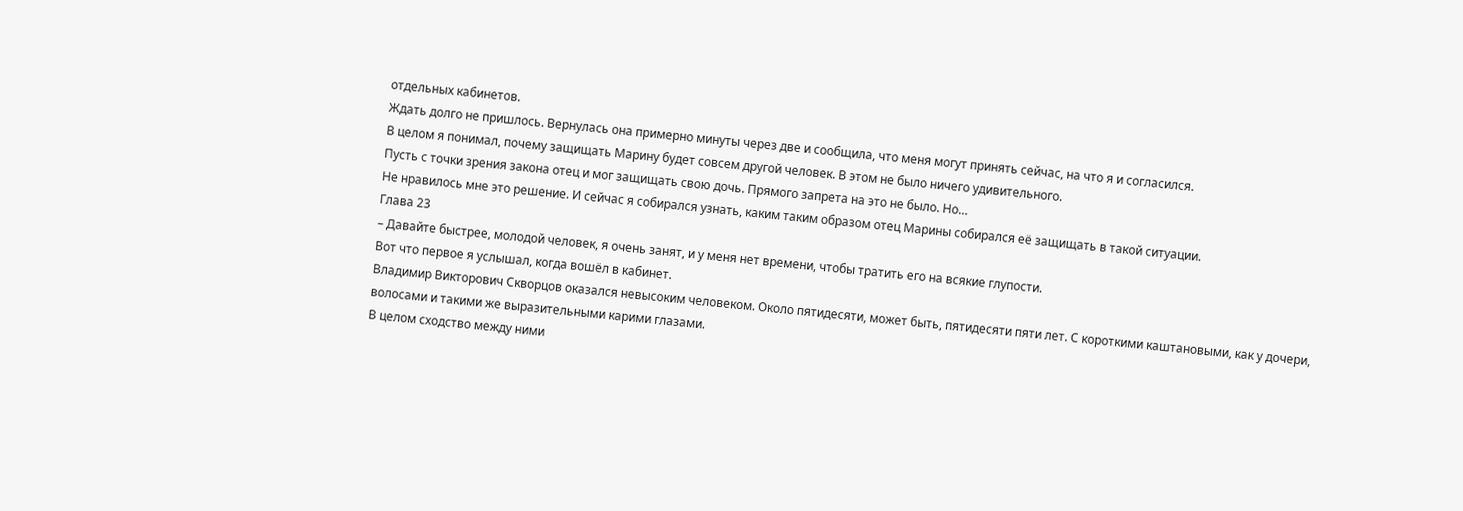отдельных кабинетов.
Ждать долго не пришлось. Вернулась она примерно минуты через две и сообщила, что меня могут принять сейчас, на что я и согласился.
В целом я понимал, почему защищать Марину будет совсем другой человек. В этом не было ничего удивительного.
Пусть с точки зрения закона отец и мог защищать свою дочь. Прямого запрета на это не было. Но…
Не нравилось мне это решение. И сейчас я собирался узнать, каким таким образом отец Марины собирался её защищать в такой ситуации.
Глава 23
– Давайте быстрее, молодой человек, я очень занят, и у меня нет времени, чтобы тратить его на всякие глупости.
Вот что первое я услышал, когда вошёл в кабинет.
Владимир Викторович Скворцов оказался невысоким человеком. Около пятидесяти, может быть, пятидесяти пяти лет. С короткими каштановыми, как у дочери, волосами и такими же выразительными карими глазами.
В целом сходство между ними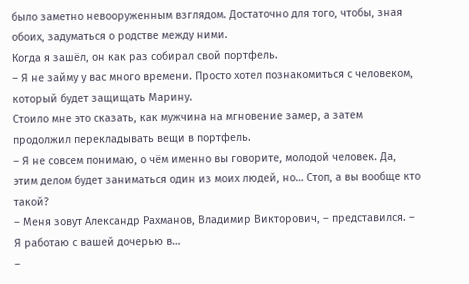было заметно невооруженным взглядом. Достаточно для того, чтобы, зная обоих, задуматься о родстве между ними.
Когда я зашёл, он как раз собирал свой портфель.
– Я не займу у вас много времени. Просто хотел познакомиться с человеком, который будет защищать Марину.
Стоило мне это сказать, как мужчина на мгновение замер, а затем продолжил перекладывать вещи в портфель.
– Я не совсем понимаю, о чём именно вы говорите, молодой человек. Да, этим делом будет заниматься один из моих людей, но… Стоп, а вы вообще кто такой?
– Меня зовут Александр Рахманов, Владимир Викторович, – представился. – Я работаю с вашей дочерью в…
–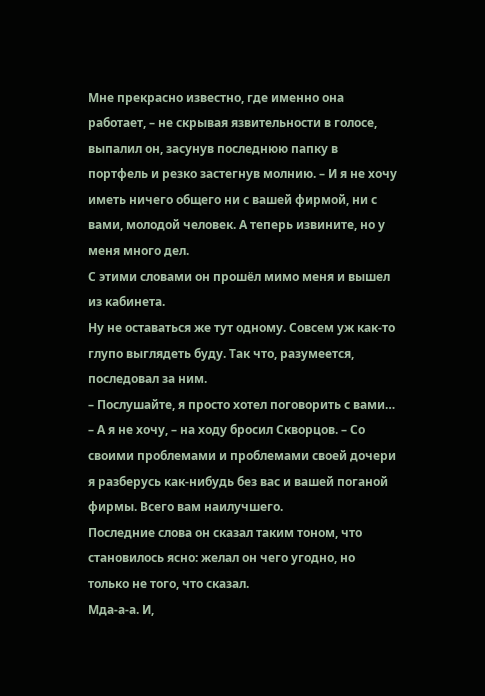Мне прекрасно известно, где именно она работает, – не скрывая язвительности в голосе, выпалил он, засунув последнюю папку в портфель и резко застегнув молнию. – И я не хочу иметь ничего общего ни с вашей фирмой, ни с вами, молодой человек. А теперь извините, но у меня много дел.
С этими словами он прошёл мимо меня и вышел из кабинета.
Ну не оставаться же тут одному. Совсем уж как-то глупо выглядеть буду. Так что, разумеется, последовал за ним.
– Послушайте, я просто хотел поговорить с вами…
– А я не хочу, – на ходу бросил Скворцов. – Со своими проблемами и проблемами своей дочери я разберусь как-нибудь без вас и вашей поганой фирмы. Всего вам наилучшего.
Последние слова он сказал таким тоном, что становилось ясно: желал он чего угодно, но только не того, что сказал.
Мда-а-а. И,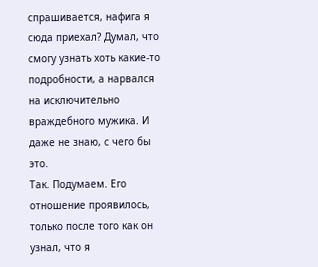спрашивается, нафига я сюда приехал? Думал, что смогу узнать хоть какие-то подробности, а нарвался на исключительно враждебного мужика. И даже не знаю, с чего бы это.
Так. Подумаем. Его отношение проявилось, только после того как он узнал, что я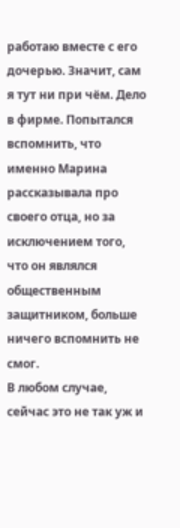работаю вместе с его дочерью. Значит, сам я тут ни при чём. Дело в фирме. Попытался вспомнить, что именно Марина рассказывала про своего отца, но за исключением того, что он являлся общественным защитником, больше ничего вспомнить не смог.
В любом случае, сейчас это не так уж и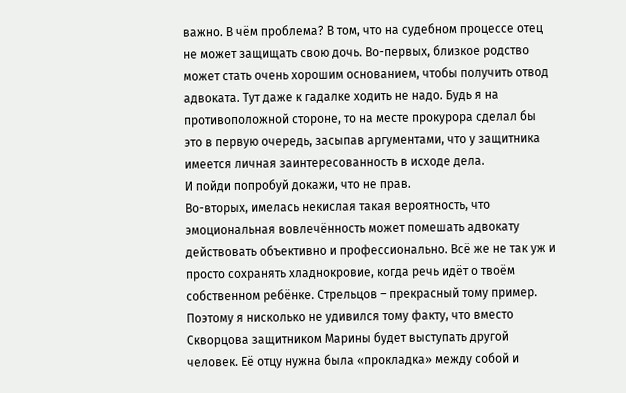важно. В чём проблема? В том, что на судебном процессе отец не может защищать свою дочь. Во-первых, близкое родство может стать очень хорошим основанием, чтобы получить отвод адвоката. Тут даже к гадалке ходить не надо. Будь я на противоположной стороне, то на месте прокурора сделал бы это в первую очередь, засыпав аргументами, что у защитника имеется личная заинтересованность в исходе дела.
И пойди попробуй докажи, что не прав.
Во-вторых, имелась некислая такая вероятность, что эмоциональная вовлечённость может помешать адвокату действовать объективно и профессионально. Всё же не так уж и просто сохранять хладнокровие, когда речь идёт о твоём собственном ребёнке. Стрельцов – прекрасный тому пример.
Поэтому я нисколько не удивился тому факту, что вместо Скворцова защитником Марины будет выступать другой человек. Её отцу нужна была «прокладка» между собой и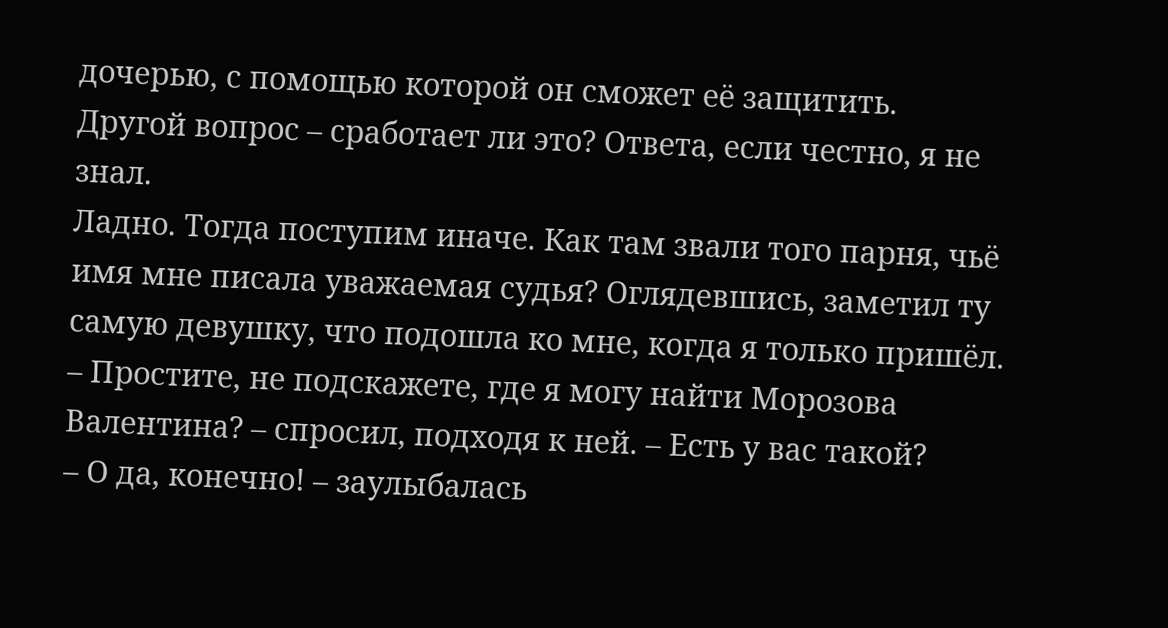дочерью, с помощью которой он сможет её защитить.
Другой вопрос – сработает ли это? Ответа, если честно, я не знал.
Ладно. Тогда поступим иначе. Как там звали того парня, чьё имя мне писала уважаемая судья? Оглядевшись, заметил ту самую девушку, что подошла ко мне, когда я только пришёл.
– Простите, не подскажете, где я могу найти Морозова Валентина? – спросил, подходя к ней. – Есть у вас такой?
– О да, конечно! – заулыбалась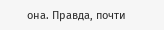она. Правда, почти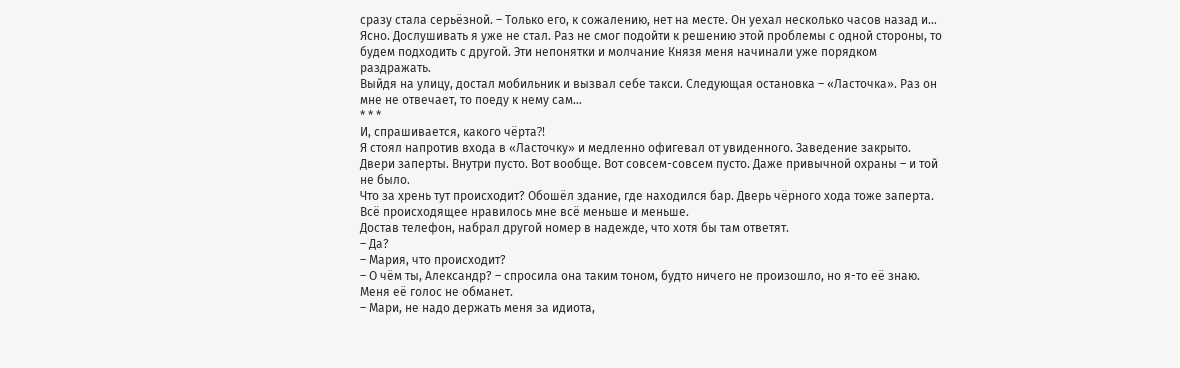сразу стала серьёзной. – Только его, к сожалению, нет на месте. Он уехал несколько часов назад и…
Ясно. Дослушивать я уже не стал. Раз не смог подойти к решению этой проблемы с одной стороны, то будем подходить с другой. Эти непонятки и молчание Князя меня начинали уже порядком раздражать.
Выйдя на улицу, достал мобильник и вызвал себе такси. Следующая остановка – «Ласточка». Раз он мне не отвечает, то поеду к нему сам…
* * *
И, спрашивается, какого чёрта⁈
Я стоял напротив входа в «Ласточку» и медленно офигевал от увиденного. Заведение закрыто. Двери заперты. Внутри пусто. Вот вообще. Вот совсем-совсем пусто. Даже привычной охраны – и той не было.
Что за хрень тут происходит? Обошёл здание, где находился бар. Дверь чёрного хода тоже заперта. Всё происходящее нравилось мне всё меньше и меньше.
Достав телефон, набрал другой номер в надежде, что хотя бы там ответят.
– Да?
– Мария, что происходит?
– О чём ты, Александр? – спросила она таким тоном, будто ничего не произошло, но я-то её знаю. Меня её голос не обманет.
– Мари, не надо держать меня за идиота,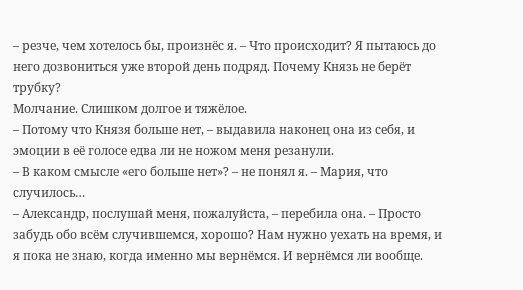– резче, чем хотелось бы, произнёс я. – Что происходит? Я пытаюсь до него дозвониться уже второй день подряд. Почему Князь не берёт трубку?
Молчание. Слишком долгое и тяжёлое.
– Потому что Князя больше нет, – выдавила наконец она из себя, и эмоции в её голосе едва ли не ножом меня резанули.
– В каком смысле «его больше нет»? – не понял я. – Мария, что случилось…
– Александр, послушай меня, пожалуйста, – перебила она. – Просто забудь обо всём случившемся, хорошо? Нам нужно уехать на время, и я пока не знаю, когда именно мы вернёмся. И вернёмся ли вообще.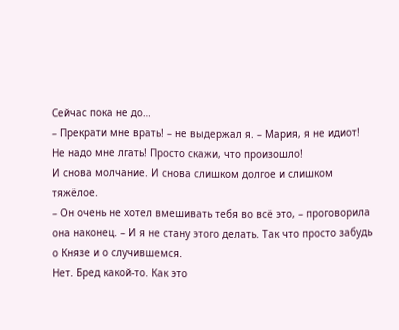Сейчас пока не до…
– Прекрати мне врать! – не выдержал я. – Мария, я не идиот! Не надо мне лгать! Просто скажи, что произошло!
И снова молчание. И снова слишком долгое и слишком тяжёлое.
– Он очень не хотел вмешивать тебя во всё это, – проговорила она наконец. – И я не стану этого делать. Так что просто забудь о Князе и о случившемся.
Нет. Бред какой-то. Как это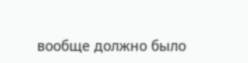вообще должно было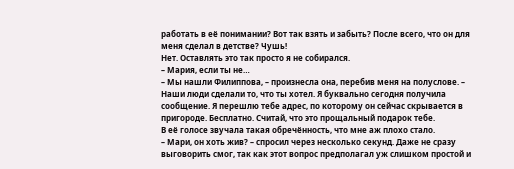работать в её понимании? Вот так взять и забыть? После всего, что он для меня сделал в детстве? Чушь!
Нет. Оставлять это так просто я не собирался.
– Мария, если ты не…
– Мы нашли Филиппова, – произнесла она, перебив меня на полуслове. – Наши люди сделали то, что ты хотел. Я буквально сегодня получила сообщение. Я перешлю тебе адрес, по которому он сейчас скрывается в пригороде. Бесплатно. Считай, что это прощальный подарок тебе.
В её голосе звучала такая обречённость, что мне аж плохо стало.
– Мари, он хоть жив? – спросил через несколько секунд. Даже не сразу выговорить смог, так как этот вопрос предполагал уж слишком простой и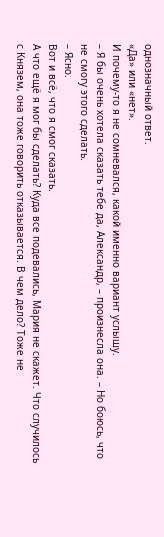однозначный ответ.
«Да» или «нет».
И почему-то я не сомневался, какой именно вариант услышу.
– Я бы очень хотела сказать тебе да, Александр, – произнесла она. – Но боюсь, что не смогу этого сделать.
– Ясно.
Вот и всё, что я смог сказать.
А что ещё я мог бы сделать? Куда все подевались, Мария не скажет. Что случилось с Князем, она тоже говорить отказывается. В чем дело? Тоже не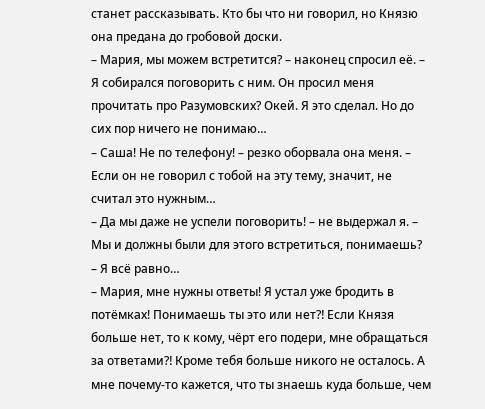станет рассказывать. Кто бы что ни говорил, но Князю она предана до гробовой доски.
– Мария, мы можем встретится? – наконец спросил её. – Я собирался поговорить с ним. Он просил меня прочитать про Разумовских? Окей. Я это сделал. Но до сих пор ничего не понимаю…
– Саша! Не по телефону! – резко оборвала она меня. – Если он не говорил с тобой на эту тему, значит, не считал это нужным…
– Да мы даже не успели поговорить! – не выдержал я. – Мы и должны были для этого встретиться, понимаешь?
– Я всё равно…
– Мария, мне нужны ответы! Я устал уже бродить в потёмках! Понимаешь ты это или нет⁈ Если Князя больше нет, то к кому, чёрт его подери, мне обращаться за ответами⁈ Кроме тебя больше никого не осталось. А мне почему-то кажется, что ты знаешь куда больше, чем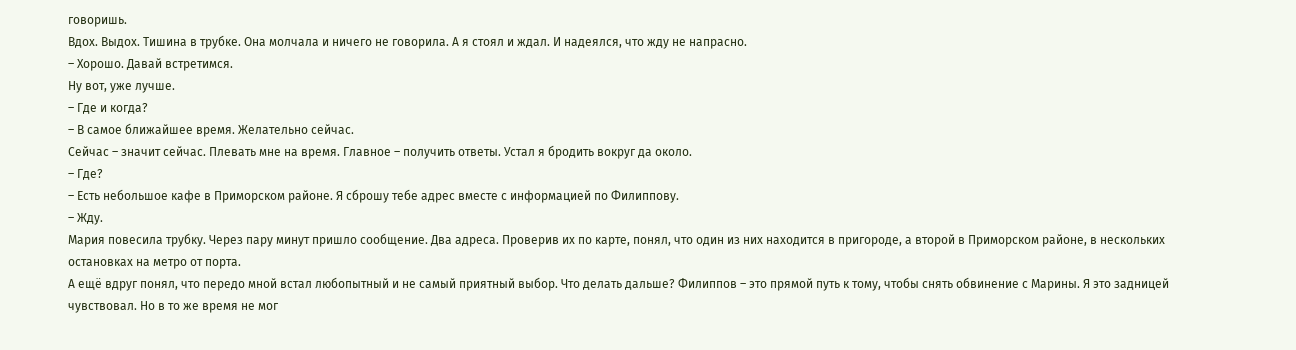говоришь.
Вдох. Выдох. Тишина в трубке. Она молчала и ничего не говорила. А я стоял и ждал. И надеялся, что жду не напрасно.
– Хорошо. Давай встретимся.
Ну вот, уже лучше.
– Где и когда?
– В самое ближайшее время. Желательно сейчас.
Сейчас – значит сейчас. Плевать мне на время. Главное – получить ответы. Устал я бродить вокруг да около.
– Где?
– Есть небольшое кафе в Приморском районе. Я сброшу тебе адрес вместе с информацией по Филиппову.
– Жду.
Мария повесила трубку. Через пару минут пришло сообщение. Два адреса. Проверив их по карте, понял, что один из них находится в пригороде, а второй в Приморском районе, в нескольких остановках на метро от порта.
А ещё вдруг понял, что передо мной встал любопытный и не самый приятный выбор. Что делать дальше? Филиппов – это прямой путь к тому, чтобы снять обвинение с Марины. Я это задницей чувствовал. Но в то же время не мог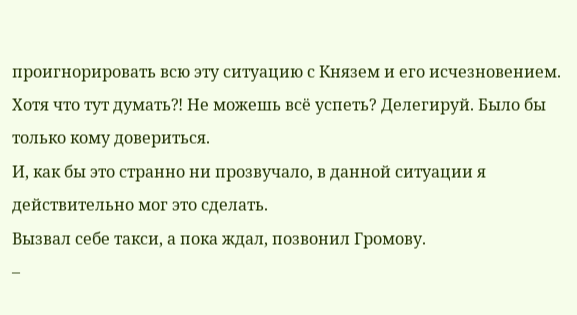проигнорировать всю эту ситуацию с Князем и его исчезновением.
Хотя что тут думать⁈ Не можешь всё успеть? Делегируй. Было бы только кому довериться.
И, как бы это странно ни прозвучало, в данной ситуации я действительно мог это сделать.
Вызвал себе такси, а пока ждал, позвонил Громову.
–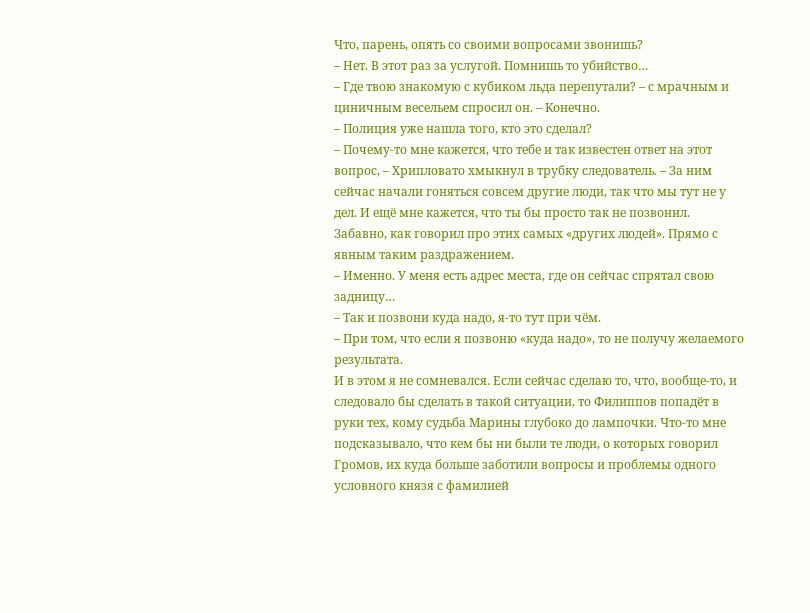Что, парень, опять со своими вопросами звонишь?
– Нет. В этот раз за услугой. Помнишь то убийство…
– Где твою знакомую с кубиком льда перепутали? – с мрачным и циничным весельем спросил он. – Конечно.
– Полиция уже нашла того, кто это сделал?
– Почему-то мне кажется, что тебе и так известен ответ на этот вопрос, – Хрипловато хмыкнул в трубку следователь. – За ним сейчас начали гоняться совсем другие люди, так что мы тут не у дел. И ещё мне кажется, что ты бы просто так не позвонил.
Забавно, как говорил про этих самых «других людей». Прямо с явным таким раздражением.
– Именно. У меня есть адрес места, где он сейчас спрятал свою задницу…
– Так и позвони куда надо, я-то тут при чём.
– При том, что если я позвоню «куда надо», то не получу желаемого результата.
И в этом я не сомневался. Если сейчас сделаю то, что, вообще-то, и следовало бы сделать в такой ситуации, то Филиппов попадёт в руки тех, кому судьба Марины глубоко до лампочки. Что-то мне подсказывало, что кем бы ни были те люди, о которых говорил Громов, их куда больше заботили вопросы и проблемы одного условного князя с фамилией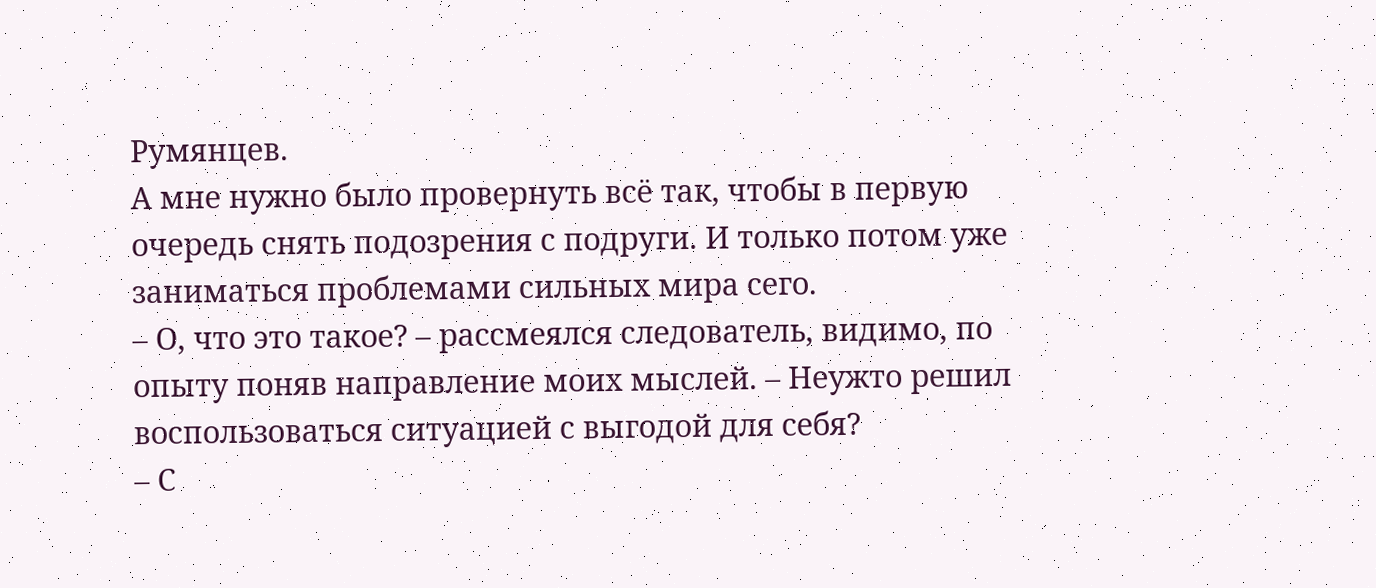Румянцев.
А мне нужно было провернуть всё так, чтобы в первую очередь снять подозрения с подруги. И только потом уже заниматься проблемами сильных мира сего.
– О, что это такое? – рассмеялся следователь, видимо, по опыту поняв направление моих мыслей. – Неужто решил воспользоваться ситуацией с выгодой для себя?
– С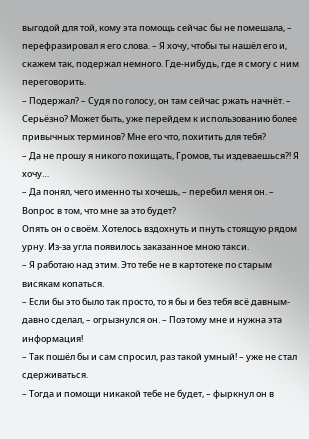выгодой для той, кому эта помощь сейчас бы не помешала, – перефразировал я его слова. – Я хочу, чтобы ты нашёл его и, скажем так, подержал немного. Где-нибудь, где я смогу с ним переговорить.
– Подержал? – Судя по голосу, он там сейчас ржать начнёт. – Серьёзно? Может быть, уже перейдем к использованию более привычных терминов? Мне его что, похитить для тебя?
– Да не прошу я никого похищать, Громов, ты издеваешься⁈ Я хочу…
– Да понял, чего именно ты хочешь, – перебил меня он. – Вопрос в том, что мне за это будет?
Опять он о своём. Хотелось вздохнуть и пнуть стоящую рядом урну. Из-за угла появилось заказанное мною такси.
– Я работаю над этим. Это тебе не в картотеке по старым висякам копаться.
– Если бы это было так просто, то я бы и без тебя всё давным-давно сделал, – огрызнулся он. – Поэтому мне и нужна эта информация!
– Так пошёл бы и сам спросил, раз такой умный! – уже не стал сдерживаться.
– Тогда и помощи никакой тебе не будет, – фыркнул он в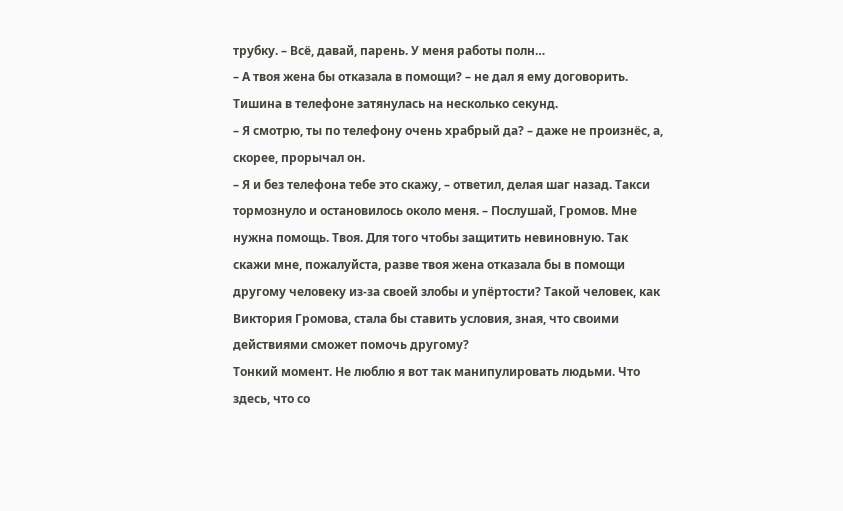трубку. – Всё, давай, парень. У меня работы полн…
– А твоя жена бы отказала в помощи? – не дал я ему договорить.
Тишина в телефоне затянулась на несколько секунд.
– Я смотрю, ты по телефону очень храбрый да? – даже не произнёс, а, скорее, прорычал он.
– Я и без телефона тебе это скажу, – ответил, делая шаг назад. Такси тормознуло и остановилось около меня. – Послушай, Громов. Мне нужна помощь. Твоя. Для того чтобы защитить невиновную. Так скажи мне, пожалуйста, разве твоя жена отказала бы в помощи другому человеку из-за своей злобы и упёртости? Такой человек, как Виктория Громова, стала бы ставить условия, зная, что своими действиями сможет помочь другому?
Тонкий момент. Не люблю я вот так манипулировать людьми. Что здесь, что со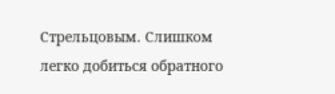Стрельцовым. Слишком легко добиться обратного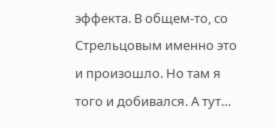эффекта. В общем-то, со Стрельцовым именно это и произошло. Но там я того и добивался. А тут…